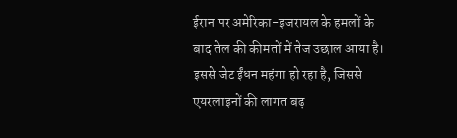ईरान पर अमेरिका-इजरायल के हमलों के बाद तेल की कीमतों में तेज उछाल आया है। इससे जेट ईंधन महंगा हो रहा है, जिससे एयरलाइनों की लागत बढ़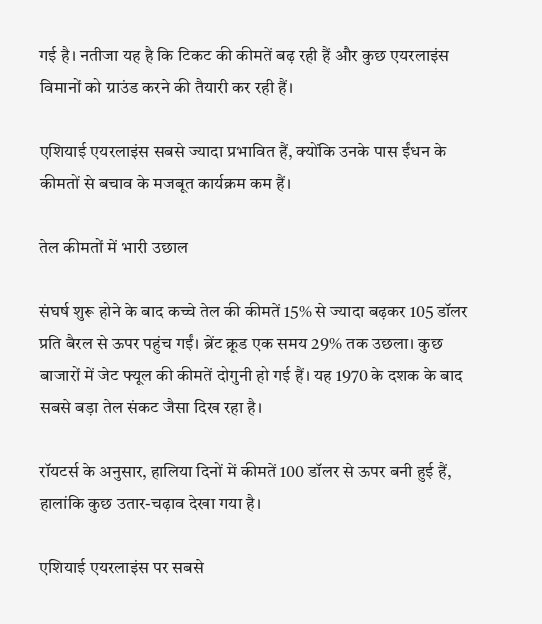गई है। नतीजा यह है कि टिकट की कीमतें बढ़ रही हैं और कुछ एयरलाइंस विमानों को ग्राउंड करने की तैयारी कर रही हैं।

एशियाई एयरलाइंस सबसे ज्यादा प्रभावित हैं, क्योंकि उनके पास ईंधन के कीमतों से बचाव के मजबूत कार्यक्रम कम हैं।

तेल कीमतों में भारी उछाल

संघर्ष शुरू होने के बाद कच्चे तेल की कीमतें 15% से ज्यादा बढ़कर 105 डॉलर प्रति बैरल से ऊपर पहुंच गईं। ब्रेंट क्रूड एक समय 29% तक उछला। कुछ बाजारों में जेट फ्यूल की कीमतें दोगुनी हो गई हैं। यह 1970 के दशक के बाद सबसे बड़ा तेल संकट जैसा दिख रहा है।

रॉयटर्स के अनुसार, हालिया दिनों में कीमतें 100 डॉलर से ऊपर बनी हुई हैं, हालांकि कुछ उतार-चढ़ाव देखा गया है।

एशियाई एयरलाइंस पर सबसे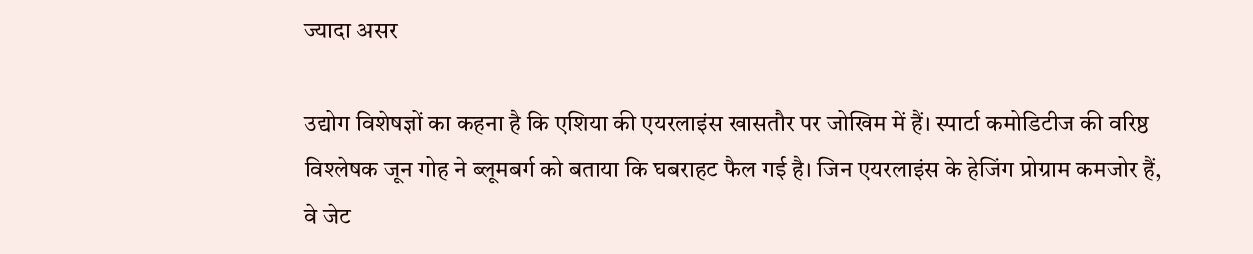ज्यादा असर

उद्योग विशेषज्ञों का कहना है कि एशिया की एयरलाइंस खासतौर पर जोखिम में हैं। स्पार्टा कमोडिटीज की वरिष्ठ विश्लेषक जून गोह ने ब्लूमबर्ग को बताया कि घबराहट फैल गई है। जिन एयरलाइंस के हेजिंग प्रोग्राम कमजोर हैं, वे जेट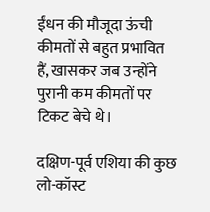ईंधन की मौजूदा ऊंची कीमतों से बहुत प्रभावित हैं, खासकर जब उन्होंने पुरानी कम कीमतों पर टिकट बेचे थे।

दक्षिण-पूर्व एशिया की कुछ लो-कॉस्ट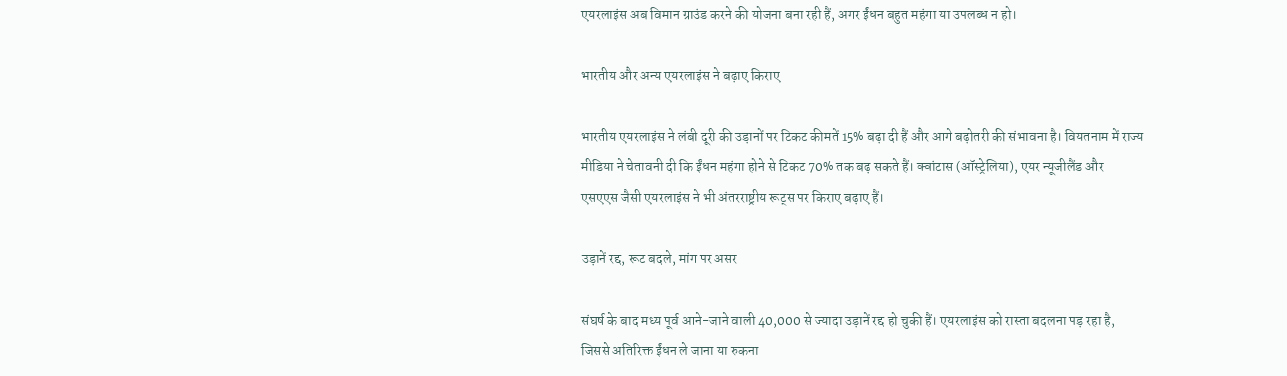एयरलाइंस अब विमान ग्राउंड करने की योजना बना रही हैं, अगर ईंधन बहुत महंगा या उपलब्ध न हो।

भारतीय और अन्य एयरलाइंस ने बढ़ाए किराए

भारतीय एयरलाइंस ने लंबी दूरी की उड़ानों पर टिकट कीमतें 15% बढ़ा दी हैं और आगे बढ़ोतरी की संभावना है। वियतनाम में राज्य मीडिया ने चेतावनी दी कि ईंधन महंगा होने से टिकट 70% तक बढ़ सकते हैं। क्वांटास (ऑस्ट्रेलिया), एयर न्यूजीलैंड और एसएएस जैसी एयरलाइंस ने भी अंतरराष्ट्रीय रूट्स पर किराए बढ़ाए हैं।

उड़ानें रद्द, रूट बदले, मांग पर असर

संघर्ष के बाद मध्य पूर्व आने-जाने वाली 40,000 से ज्यादा उड़ानें रद्द हो चुकी हैं। एयरलाइंस को रास्ता बदलना पड़ रहा है, जिससे अतिरिक्त ईंधन ले जाना या रुकना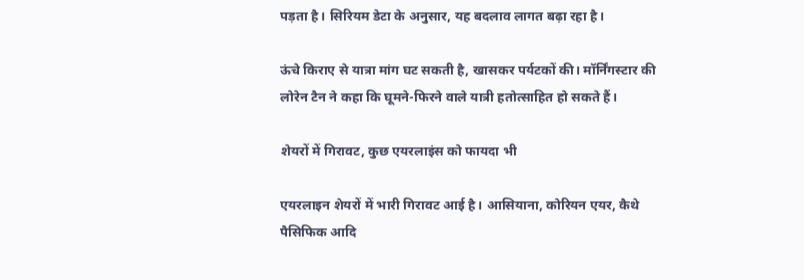पड़ता है। सिरियम डेटा के अनुसार, यह बदलाव लागत बढ़ा रहा है।

ऊंचे किराए से यात्रा मांग घट सकती है, खासकर पर्यटकों की। मॉर्निंगस्टार की लोरेन टैन ने कहा कि घूमने-फिरने वाले यात्री हतोत्साहित हो सकते हैं।

शेयरों में गिरावट, कुछ एयरलाइंस को फायदा भी

एयरलाइन शेयरों में भारी गिरावट आई है। आसियाना, कोरियन एयर, कैथे पैसिफिक आदि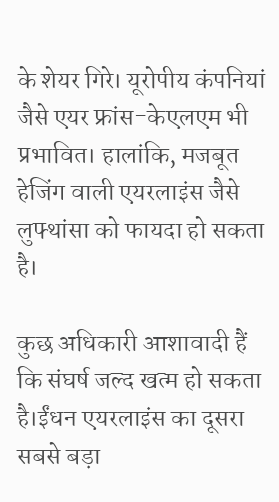के शेयर गिरे। यूरोपीय कंपनियां जैसे एयर फ्रांस-केएलएम भी प्रभावित। हालांकि, मजबूत हेजिंग वाली एयरलाइंस जैसे लुफ्थांसा को फायदा हो सकता है।

कुछ अधिकारी आशावादी हैं कि संघर्ष जल्द खत्म हो सकता है।ईंधन एयरलाइंस का दूसरा सबसे बड़ा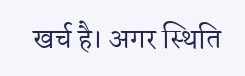खर्च है। अगर स्थिति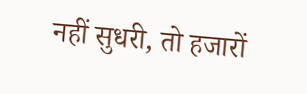नहीं सुधरी, तो हजारों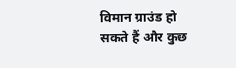विमान ग्राउंड हो सकते हैं और कुछ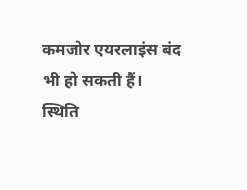कमजोर एयरलाइंस बंद भी हो सकती हैं। स्थिति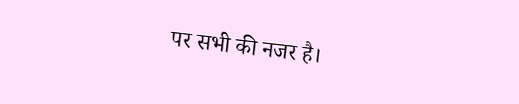पर सभी की नजर है।